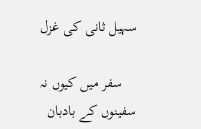سہیل ثانی کی غزل

    سفر میں کیوں نہ سفینوں کے بادبان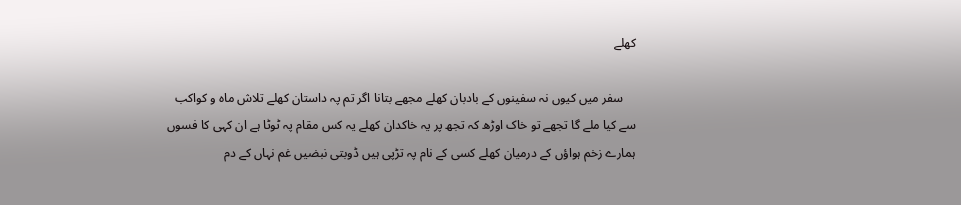کھلے

    سفر میں کیوں نہ سفینوں کے بادبان کھلے مجھے بتانا اگر تم پہ داستان کھلے تلاش ماہ و کواکب سے کیا ملے گا تجھے تو خاک اوڑھ کہ تجھ پر یہ خاکدان کھلے یہ کس مقام پہ ٹوٹا ہے ان کہی کا فسوں ہمارے زخم ہواؤں کے درمیان کھلے کسی کے نام پہ تڑپی ہیں ڈوبتی نبضیں غم نہاں کے دم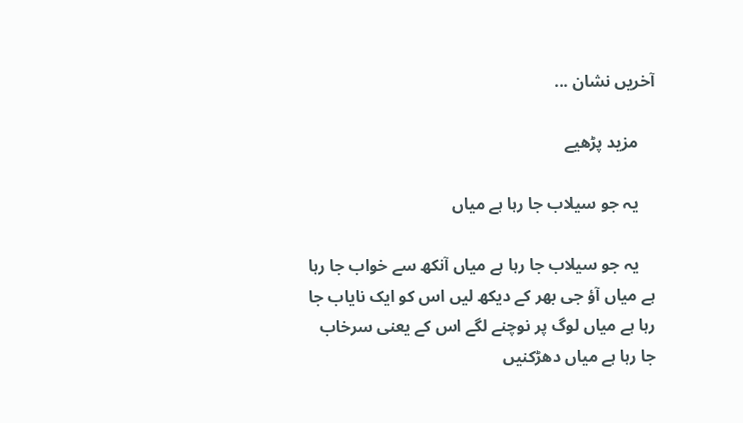آخریں نشان ...

    مزید پڑھیے

    یہ جو سیلاب جا رہا ہے میاں

    یہ جو سیلاب جا رہا ہے میاں آنکھ سے خواب جا رہا ہے میاں آؤ جی بھر کے دیکھ لیں اس کو ایک نایاب جا رہا ہے میاں لوگ پر نوچنے لگے اس کے یعنی سرخاب جا رہا ہے میاں دھڑکنیں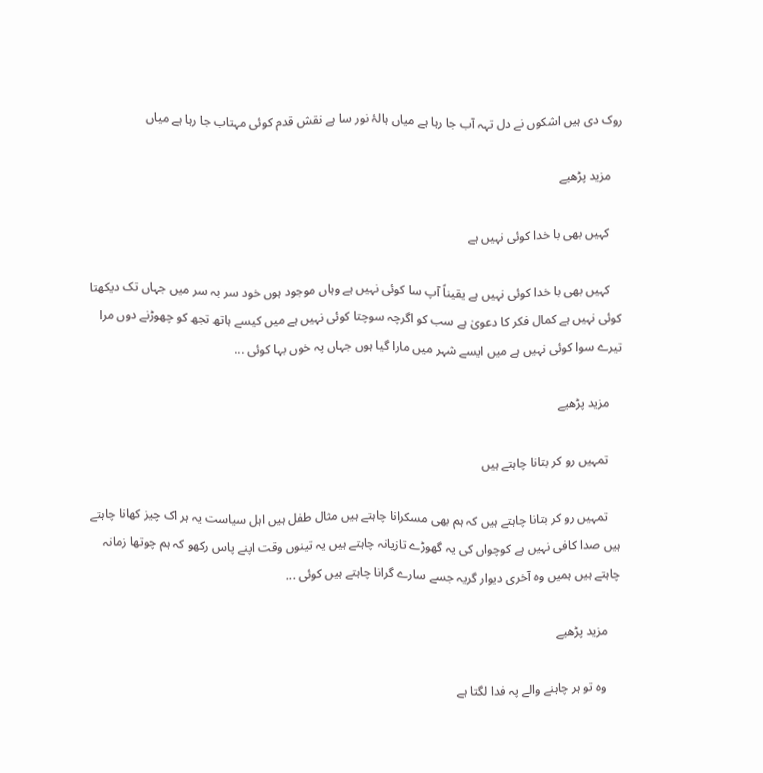روک دی ہیں اشکوں نے دل تہہ آب جا رہا ہے میاں ہالۂ نور سا ہے نقش قدم کوئی مہتاب جا رہا ہے میاں

    مزید پڑھیے

    کہیں بھی با خدا کوئی نہیں ہے

    کہیں بھی با خدا کوئی نہیں ہے یقیناً آپ سا کوئی نہیں ہے وہاں موجود ہوں خود سر بہ سر میں جہاں تک دیکھتا کوئی نہیں ہے کمال فکر کا دعویٰ ہے سب کو اگرچہ سوچتا کوئی نہیں ہے میں کیسے ہاتھ تجھ کو چھوڑنے دوں مرا تیرے سوا کوئی نہیں ہے میں ایسے شہر میں مارا گیا ہوں جہاں پہ خوں بہا کوئی ...

    مزید پڑھیے

    تمہیں رو کر بتانا چاہتے ہیں

    تمہیں رو کر بتانا چاہتے ہیں کہ ہم بھی مسکرانا چاہتے ہیں مثال طفل ہیں اہل سیاست یہ ہر اک چیز کھانا چاہتے ہیں صدا کافی نہیں ہے کوچواں کی یہ گھوڑے تازیانہ چاہتے ہیں یہ تینوں وقت اپنے پاس رکھو کہ ہم چوتھا زمانہ چاہتے ہیں ہمیں وہ آخری دیوار گریہ جسے سارے گرانا چاہتے ہیں کوئی ...

    مزید پڑھیے

    وہ تو ہر چاہنے والے پہ فدا لگتا ہے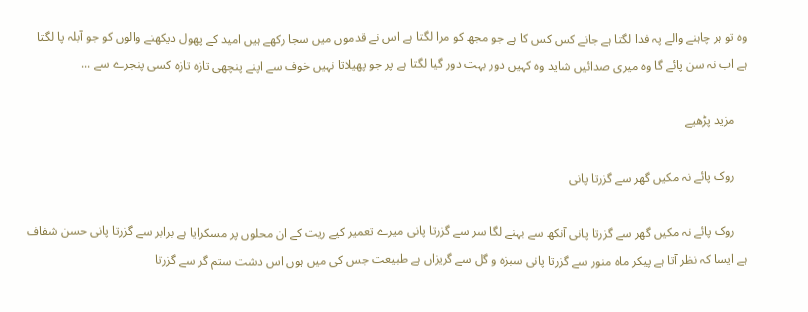وہ تو ہر چاہنے والے پہ فدا لگتا ہے جانے کس کس کا ہے جو مجھ کو مرا لگتا ہے اس نے قدموں میں سجا رکھے ہیں امید کے پھول دیکھنے والوں کو جو آبلہ پا لگتا ہے اب نہ سن پائے گا وہ میری صدائیں شاید وہ کہیں دور بہت دور گیا لگتا ہے پر جو پھیلاتا نہیں خوف سے اپنے پنچھی تازہ تازہ کسی پنجرے سے ...

    مزید پڑھیے

    روک پائے نہ مکیں گھر سے گزرتا پانی

    روک پائے نہ مکیں گھر سے گزرتا پانی آنکھ سے بہنے لگا سر سے گزرتا پانی میرے تعمیر کیے ریت کے ان محلوں پر مسکرایا ہے برابر سے گزرتا پانی حسن شفاف ہے ایسا کہ نظر آتا ہے پیکر ماہ منور سے گزرتا پانی سبزہ و گل سے گریزاں ہے طبیعت جس کی میں ہوں اس دشت ستم گر سے گزرتا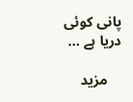پانی کوئی دریا ہے ...

    مزید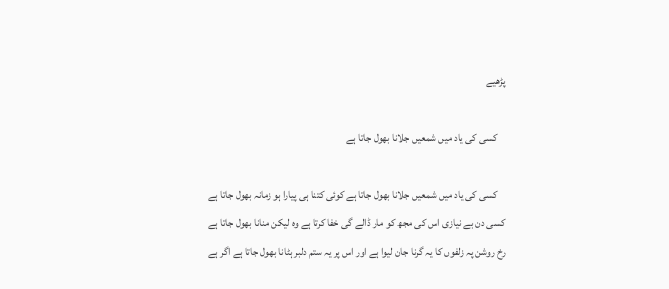پڑھیے

    کسی کی یاد میں شمعیں جلانا بھول جاتا ہے

    کسی کی یاد میں شمعیں جلانا بھول جاتا ہے کوئی کتنا ہی پیارا ہو زمانہ بھول جاتا ہے کسی دن بے نیازی اس کی مجھ کو مار ڈالے گی خفا کرتا ہے وہ لیکن منانا بھول جاتا ہے رخ روشن پہ زلفوں کا یہ گرنا جان لیوا ہے اور اس پر یہ ستم دلبر ہٹانا بھول جاتا ہے اگر ہے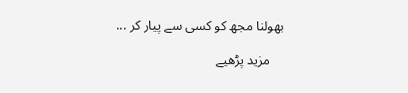بھولنا مجھ کو کسی سے پیار کر ...

    مزید پڑھیے